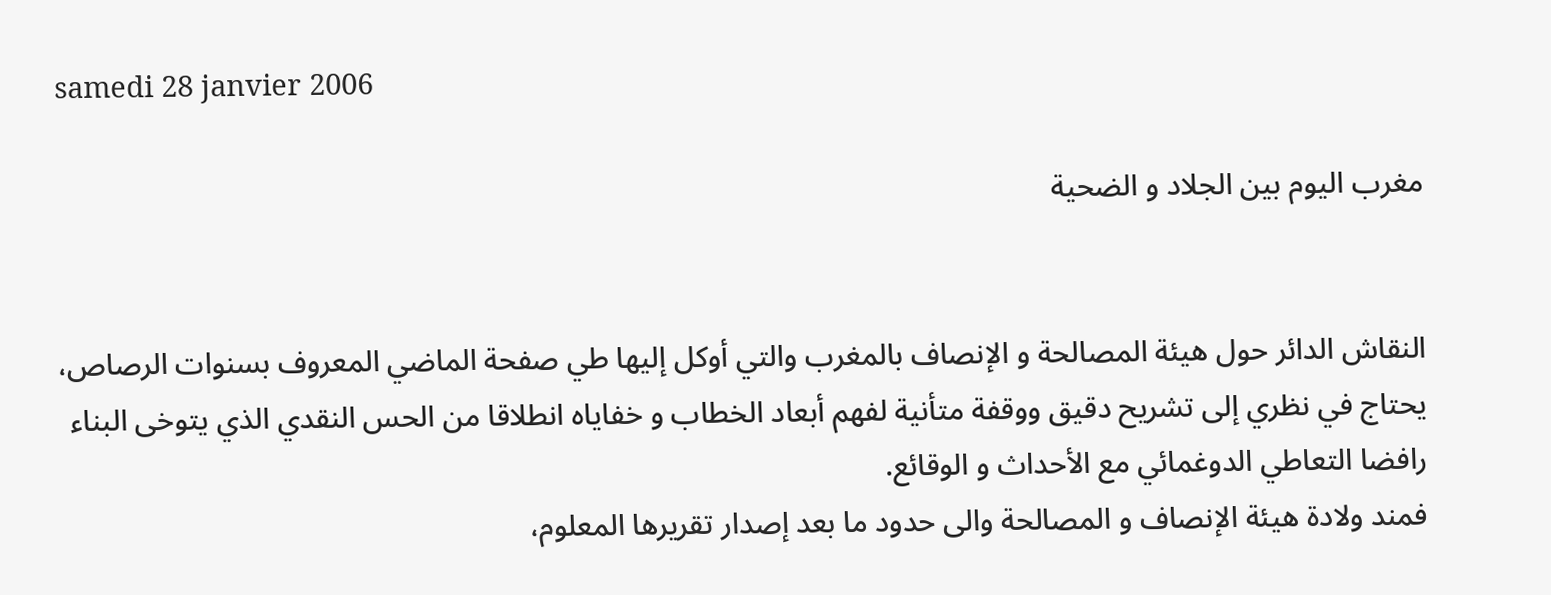samedi 28 janvier 2006

مغرب اليوم بين الجلاد و الضحية


النقاش الدائر حول هيئة المصالحة و الإنصاف بالمغرب والتي أوكل إليها طي صفحة الماضي المعروف بسنوات الرصاص، يحتاج في نظري إلى تشريح دقيق ووقفة متأنية لفهم أبعاد الخطاب و خفاياه انطلاقا من الحس النقدي الذي يتوخى البناء رافضا التعاطي الدوغمائي مع الأحداث و الوقائع.
فمند ولادة هيئة الإنصاف و المصالحة والى حدود ما بعد إصدار تقريرها المعلوم،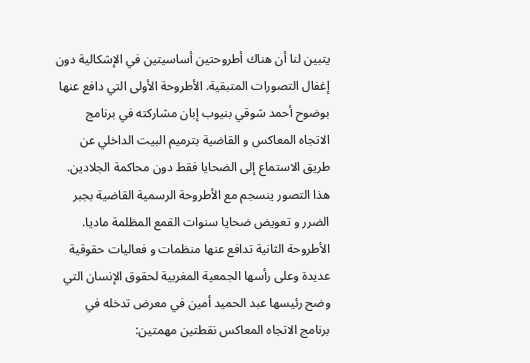يتبين لنا أن هناك أطروحتين أساسيتين في الإشكالية دون إغفال التصورات المتبقية. الأطروحة الأولى التي دافع عنها بوضوح أحمد شوقي بنيوب إبان مشاركته في برنامج الاتجاه المعاكس و القاضية بترميم البيت الداخلي عن طريق الاستماع إلى الضحايا فقط دون محاكمة الجلادين. هذا التصور ينسجم مع الأطروحة الرسمية القاضية بجبر الضرر و تعويض ضحايا سنوات القمع المظلمة ماديا. الأطروحة الثانية تدافع عنها منظمات و فعاليات حقوقية عديدة وعلى رأسها الجمعية المغربية لحقوق الإنسان التي وضح رئيسها عبد الحميد أمين في معرض تدخله في برنامج الاتجاه المعاكس نقطتين مهمتين: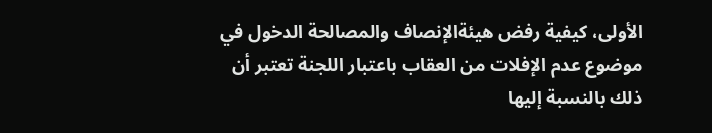الأولى، كيفية رفض هيئةالإنصاف والمصالحة الدخول في موضوع عدم الإفلات من العقاب باعتبار اللجنة تعتبر أن ذلك بالنسبة إليها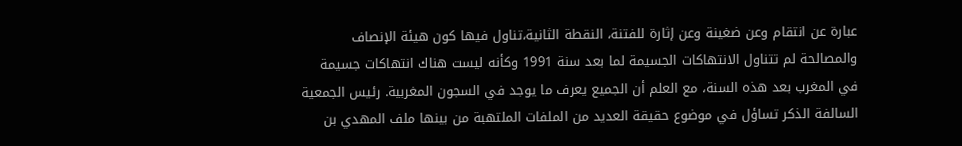عبارة عن انتقام وعن ضغينة وعن إثارة للفتنة، النقطة الثانية،تناول فيها كون هيئة الإنصاف والمصالحة لم تتناول الانتهاكات الجسيمة لما بعد سنة 1991 وكأنه ليست هناك انتهاكات جسيمة في المغرب بعد هذه السنة، مع العلم أن الجميع يعرف ما يوجد في السجون المغربية. رئيس الجمعية السالفة الذكر تساؤل في موضوع حقيقة العديد من الملفات الملتهبة من بينها ملف المهدي بن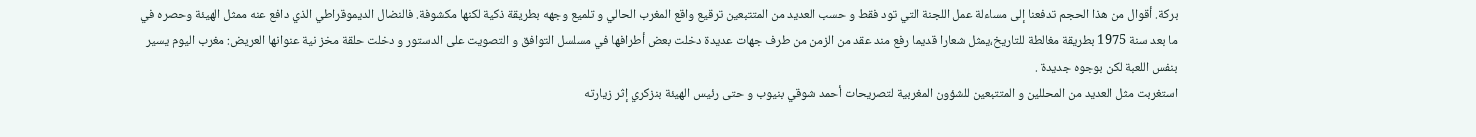بركة. أقوال من هذا الحجم تدفعنا إلى مساءلة عمل اللجنة التي تود فقط و حسب العديد من المتتبعين ترقيع واقع المغرب الحالي و تلميع وجهه بطريقة ذكية لكنها مكشوفة. فالنضال الديموقراطي الذي دافع عنه ممثل الهيئة وحصره في ما بعد سنة 1975 بطريقة مغالطة للتاريخ،يمثل شعارا قديما رفع مند عقد من الزمن من طرف جهات عديدة دخلت بعض أطرافها في مسلسل التوافق و التصويت على الدستور و دخلت حلقة مخز نية عنوانها العريض: مغرب اليوم يسير بنفس اللعبة لكن بوجوه جديدة .
استغربت مثل العديد من المحللين و المتتبعين للشؤون المغربية لتصريحات أحمد شوقي بنيوب و حتى رئيس الهيئة بنزكري إثر زيارته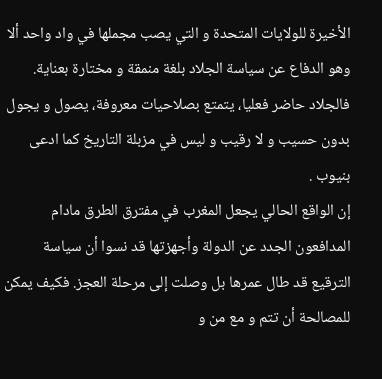الأخيرة للولايات المتحدة و التي يصب مجملها في واد واحد ألا وهو الدفاع عن سياسة الجلاد بلغة منمقة و مختارة بعناية. فالجلاد حاضر فعليا، يتمتع بصلاحيات معروفة، يصول و يجول بدون حسيب و لا رقيب و ليس في مزبلة التاريخ كما ادعى بنيوب .
إن الواقع الحالي يجعل المغرب في مفترق الطرق مادام المدافعون الجدد عن الدولة وأجهزتها قد نسوا أن سياسة الترقيع قد طال عمرها بل وصلت إلى مرحلة العجز. فكيف يمكن للمصالحة أن تتم و مع من و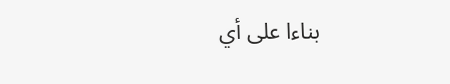بناءا على أي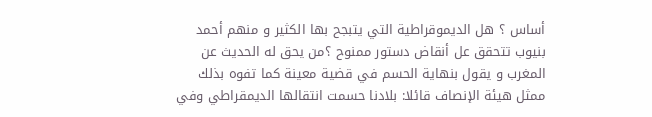أساس ؟ هل الديموقراطية التي يتبجح بها الكثير و منهم أحمد بنيوب تتحقق عل أنقاض دستور ممنوح ؟من يحق له الحديث عن المغرب و يقول بنهاية الحسم في قضية معينة كما تفوه بذلك ممثل هيئة الإنصاف قائلا: بلادنا حسمت انتقالها الديمقراطي وفي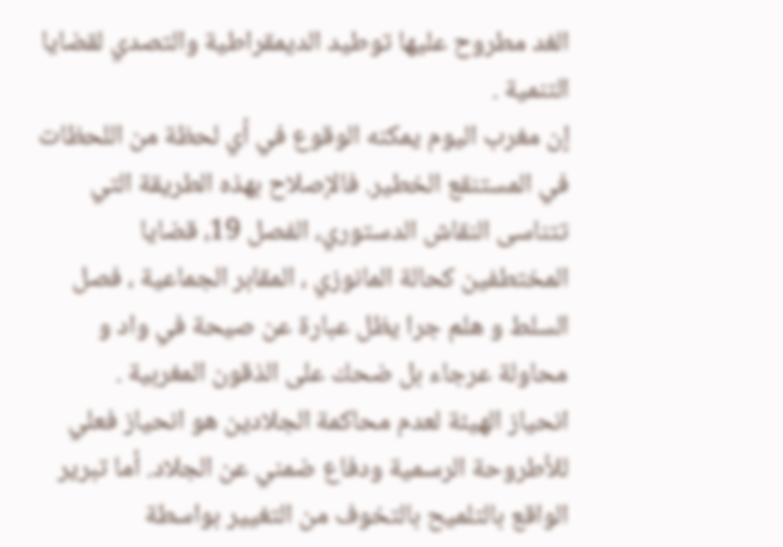الغد مطروح عليها توطيد الديمقراطية والتصدي لقضايا التنمية .
إن مغرب اليوم يمكنه الوقوع في أي لحظة من اللحظات في المستنقع الخطير. فالإصلاح بهذه الطريقة التي تتناسى النقاش الدستوري، الفصل 19، قضايا المختطفين كحالة المانوزي ، المقابر الجماعية ، فصل السلط و هلم جرا يظل عبارة عن صيحة في واد و محاولة عرجاء بل ضحك على الذقون المغربية .
انحياز الهيئة لعدم محاكمة الجلادين هو انحياز فعلي للأطروحة الرسمية ودفاع ضمني عن الجلاد. أما تبرير الواقع بالتلميح بالتخوف من التغيير بواسطة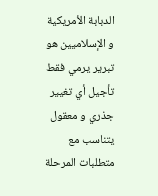الدبابة الأمريكية و الإسلاميين هو تبرير يرمي فقط تأجيل أي تغيير جذري و معقول يتناسب مع متطلبات المرحلة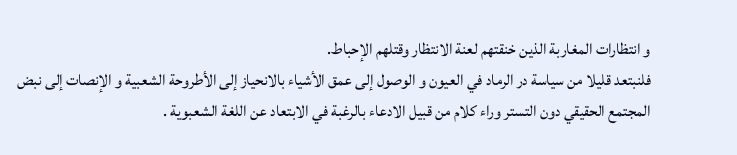و انتظارات المغاربة الذين خنقتهم لعنة الانتظار وقتلهم الإحباط.
فلنبتعد قليلا من سياسة در الرماد في العيون و الوصول إلى عمق الأشياء بالانحياز إلى الأطروحة الشعبية و الإنصات إلى نبض المجتمع الحقيقي دون التستر وراء كلام من قبيل الادعاء بالرغبة في الابتعاد عن اللغة الشعبوية .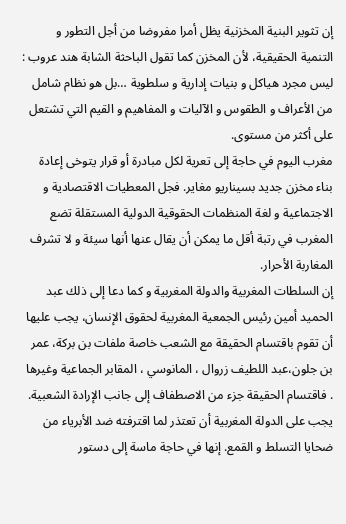إن تثوير البنية المخزنية يظل أمرا مفروضا من أجل التطور و التنمية الحقيقية، لأن المخزن كما تقول الباحثة الشابة هند عروب : ليس مجرد هياكل و بنيات إدارية و سلطوية …بل هو نظام شامل من الأعراف و الطقوس و الآليات و المفاهيم و القيم التي تشتعل على أكثر من مستوى.
مغرب اليوم في حاجة إلى تعرية لكل مبادرة أو قرار يتوخى إعادة بناء مخزن جديد بسيناريو مغاير. فجل المعطيات الاقتصادية و الاجتماعية و لغة المنظمات الحقوقية الدولية المستقلة تضع المغرب في رتبة أقل ما يمكن أن يقال عنها أنها سيئة و لا تشرف المغاربة الأحرار.
إن السلطات المغربية والدولة المغربية و كما دعا إلى ذلك عبد الحميد أمين رئيس الجمعية المغربية لحقوق الإنسان، يجب عليها أن تقوم باقتسام الحقيقة مع الشعب خاصة ملفات بن بركة، عمر بن جلون،عبد اللطيف زروال ، المانوسي ، المقابر الجماعية وغيرها . فاقتسام الحقيقة جزء من الاصطفاف إلى جانب الإرادة الشعبية.
يجب على الدولة المغربية أن تعتذر لما اقترفته ضد الأبرياء من ضحايا التسلط و القمع. إنها في حاجة ماسة إلى دستور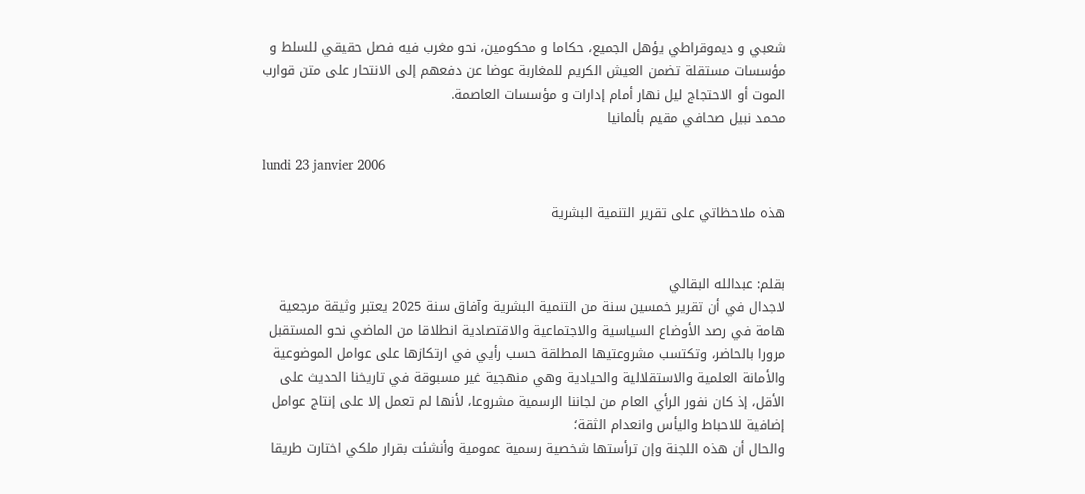شعبي و ديموقراطي يؤهل الجميع، حكاما و محكومين، نحو مغرب فيه فصل حقيقي للسلط و مؤسسات مستقلة تضمن العيش الكريم للمغاربة عوضا عن دفعهم إلى الانتحار على متن قوارب الموت أو الاحتجاج ليل نهار أمام إدارات و مؤسسات العاصمة.
محمد نبيل صحافي مقيم بألمانيا

lundi 23 janvier 2006

هذه ملاحظاتي على تقرير التنمية البشرية


بقلم: عبدالله البقالي
لاجدال في أن تقرير خمسين سنة من التنمية البشرية وآفاق سنة 2025 يعتبر وثيقة مرجعية هامة في رصد الأوضاع السياسية والاجتماعية والاقتصادية انطلاقا من الماضي نحو المستقبل مرورا بالحاضر، وتكتسب مشروعتيها المطلقة حسب رأيي في ارتكازها على عوامل الموضوعية والأمانة العلمية والاستقلالية والحيادية وهي منهجية غير مسبوقة في تاريخنا الحديث على الأقل، إذ كان نفور الرأي العام من لجاننا الرسمية مشروعا، لأنها لم تعمل إلا على إنتاج عوامل إضافية للاحباط واليأس وانعدام الثقة؛
والحال أن هذه اللجنة وإن ترأستها شخصية رسمية عمومية وأنشئت بقرار ملكي اختارت طريقا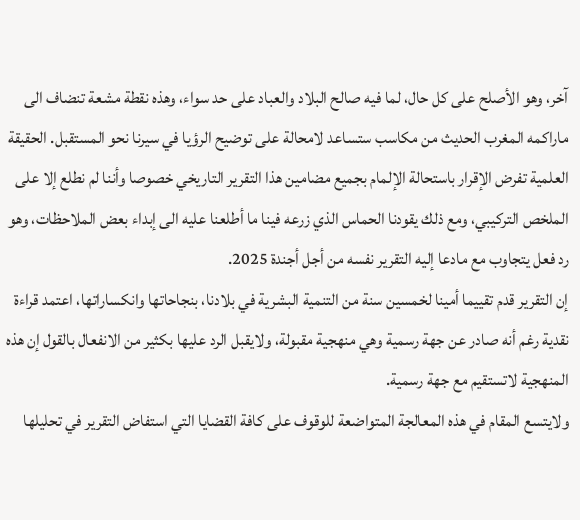آخر، وهو الأصلح على كل حال، لما فيه صالح البلاد والعباد على حد سواء، وهذه نقطة مشعة تنضاف الى ماراكمه المغرب الحديث من مكاسب ستساعد لامحالة على توضيح الرؤيا في سيرنا نحو المستقبل. الحقيقة العلمية تفرض الإقرار باستحالة الإلمام بجميع مضامين هذا التقرير التاريخي خصوصا وأننا لم نطلع إلا على الملخص التركيبي، ومع ذلك يقودنا الحماس الذي زرعه فينا ما أطلعنا عليه الى إبداء بعض الملاحظات، وهو رد فعل يتجاوب مع مادعا إليه التقرير نفسه من أجل أجندة 2025.
إن التقرير قدم تقييما أمينا لخمسين سنة من التنمية البشرية في بلادنا، بنجاحاتها وانكساراتها، اعتمد قراءة نقدية رغم أنه صادر عن جهة رسمية وهي منهجية مقبولة، ولايقبل الرد عليها بكثير من الانفعال بالقول إن هذه المنهجية لاتستقيم مع جهة رسمية.
ولايتسع المقام في هذه المعالجة المتواضعة للوقوف على كافة القضايا التي استفاض التقرير في تحليلها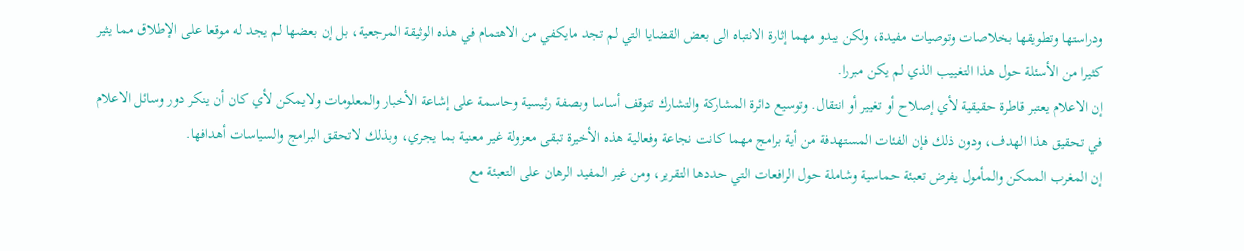ودراستها وتطويقها بخلاصات وتوصيات مفيدة، ولكن يبدو مهما إثارة الانتباه الى بعض القضايا التي لم تجد مايكفي من الاهتمام في هذه الوثيقة المرجعية، بل إن بعضها لم يجد له موقعا على الإطلاق مما يثير كثيرا من الأسئلة حول هذا التغييب الذي لم يكن مبررا.
إن الاعلام يعتبر قاطرة حقيقية لأي إصلاح أو تغيير أو انتقال. وتوسيع دائرة المشاركة والتشارك تتوقف أساسا وبصفة رئيسية وحاسمة على إشاعة الأخبار والمعلومات ولايمكن لأي كان أن ينكر دور وسائل الاعلام في تحقيق هذا الهدف، ودون ذلك فإن الفئات المستهدفة من أية برامج مهما كانت نجاعة وفعالية هذه الأخيرة تبقى معزولة غير معنية بما يجري، وبذلك لاتحقق البرامج والسياسات أهدافها.
إن المغرب الممكن والمأمول يفرض تعبئة حماسية وشاملة حول الرافعات التي حددها التقرير، ومن غير المفيد الرهان على التعبئة مع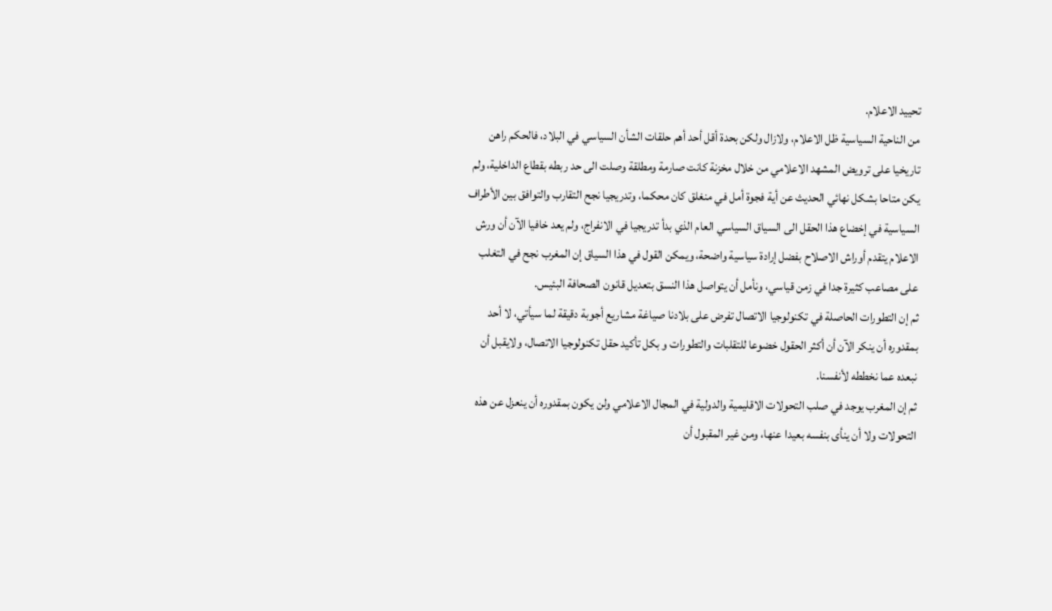تحييد الاعلام.
من الناحية السياسية ظل الاعلام، ولازال ولكن بحدة أقل أحد أهم حلقات الشأن السياسي في البلاد، فالحكم راهن تاريخيا على ترويض المشهد الاعلامي من خلال مخزنة كانت صارمة ومطلقة وصلت الى حد ربطه بقطاع الداخلية، ولم يكن متاحا بشكل نهائي الحديث عن أية فجوة أمل في منغلق كان محكما، وتدريجيا نجح التقارب والتوافق بين الأطراف السياسية في إخضاع هذا الحقل الى السياق السياسي العام الذي بدأ تدريجيا في الانفراج، ولم يعد خافيا الآن أن ورش الاعلام يتقدم أوراش الاصلاح بفضل إرادة سياسية واضحة، ويمكن القول في هذا السياق إن المغرب نجح في التغلب على مصاعب كثيرة جدا في زمن قياسي، ونأمل أن يتواصل هذا النسق بتعديل قانون الصحافة البئيس.
ثم إن التطورات الحاصلة في تكنولوجيا الاتصال تفرض على بلادنا صياغة مشاريع أجوبة دقيقة لما سيأتي، لا أحد بمقدوره أن ينكر الآن أن أكثر الحقول خضوعا للتقلبات والتطورات و بكل تأكيد حقل تكنولوجيا الاتصال، ولايقبل أن نبعده عما نخططه لأنفسنا.
ثم إن المغرب يوجد في صلب التحولات الاقليمية والدولية في المجال الاعلامي ولن يكون بمقدوره أن ينعزل عن هذه التحولات ولا أن ينأى بنفسه بعيدا عنها، ومن غير المقبول أن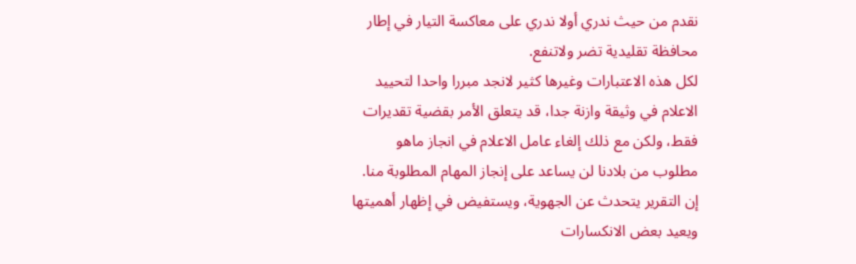نقدم من حيث ندري أولا ندري على معاكسة التيار في إطار محافظة تقليدية تضر ولاتنفع.
لكل هذه الاعتبارات وغيرها كثير لانجد مبررا واحدا لتحييد الاعلام في وثيقة وازنة جدا، قد يتعلق الأمر بقضية تقديرات فقط، ولكن مع ذلك إلغاء عامل الاعلام في انجاز ماهو مطلوب من بلادنا لن يساعد على إنجاز المهام المطلوبة منا.
إن التقرير يتحدث عن الجهوية، ويستفيض في إظهار أهميتها ويعيد بعض الانكسارات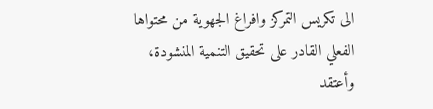الى تكريس التمركز وافراغ الجهوية من محتواها الفعلي القادر على تحقيق التنمية المنشودة، وأعتقد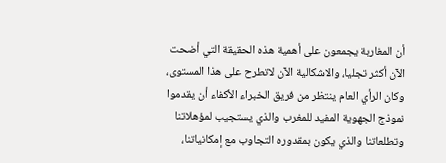أن المغاربة يجمعون على أهمية هذه الحقيقة التي أضحت الآن أكثر تجليا، والاشكالية الآن لاتطرح على هذا المستوى، وكان الرأي العام ينتظر من فريق الخبراء الأكفاء أن يقدموا نموذج الجهوية المفيد للمغرب والذي يستجيب لمؤهلاتنا وتطلعاتنا والذي يكون بمقدوره التجاوب مع إمكانياتنا،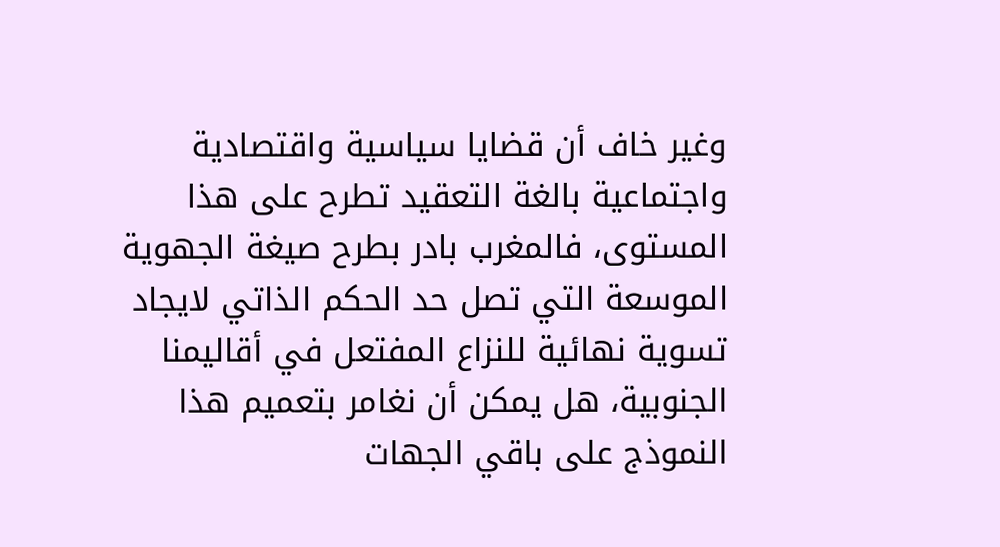وغير خاف أن قضايا سياسية واقتصادية واجتماعية بالغة التعقيد تطرح على هذا المستوى، فالمغرب بادر بطرح صيغة الجهوية الموسعة التي تصل حد الحكم الذاتي لايجاد تسوية نهائية للنزاع المفتعل في أقاليمنا الجنوبية، هل يمكن أن نغامر بتعميم هذا النموذج على باقي الجهات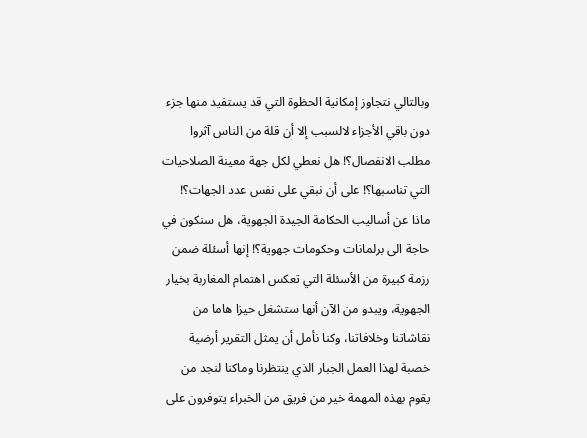وبالتالي نتجاوز إمكانية الحظوة التي قد يستفيد منها جزء دون باقي الأجزاء لالسبب إلا أن قلة من الناس آثروا مطلب الانفصال؟! هل نعطي لكل جهة معينة الصلاحيات التي تناسبها؟! على أن نبقي على نفس عدد الجهات؟! ماذا عن أساليب الحكامة الجيدة الجهوية، هل سنكون في حاجة الى برلمانات وحكومات جهوية؟! إنها أسئلة ضمن رزمة كبيرة من الأسئلة التي تعكس اهتمام المغاربة بخيار الجهوية، ويبدو من الآن أنها ستشغل حيزا هاما من نقاشاتنا وخلافاتنا، وكنا نأمل أن يمثل التقرير أرضية خصبة لهذا العمل الجبار الذي ينتظرنا وماكنا لنجد من يقوم بهذه المهمة خير من فريق من الخبراء يتوفرون على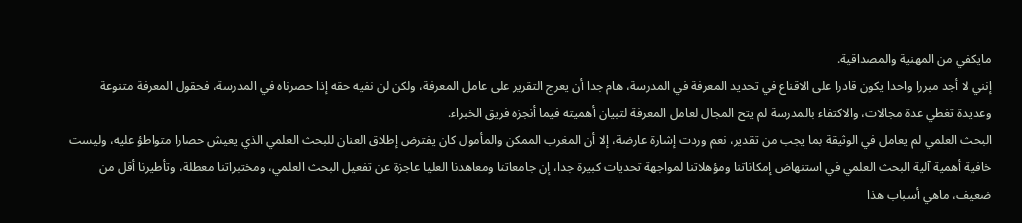مايكفي من المهنية والمصداقية.
إنني لا أجد مبررا واحدا يكون قادرا على الاقناع في تحديد المعرفة في المدرسة، هام جدا أن يعرج التقرير على عامل المعرفة، ولكن لن نفيه حقه إذا حصرناه في المدرسة، فحقول المعرفة متنوعة وعديدة تغطي عدة مجالات، والاكتفاء بالمدرسة لم يتح المجال لعامل المعرفة لتبيان أهميته فيما أنجزه فريق الخبراء.
البحث العلمي لم يعامل في الوثيقة بما يجب من تقدير، نعم وردت إشارة عارضة، إلا أن المغرب الممكن والمأمول كان يفترض إطلاق العنان للبحث العلمي الذي يعيش حصارا متواطؤ عليه، وليست خافية أهمية آلية البحث العلمي في استنهاض إمكاناتنا ومؤهلاتنا لمواجهة تحديات كبيرة جدا، إن جامعاتنا ومعاهدنا العليا عاجزة عن تفعيل البحث العلمي، ومختبراتنا معطلة، وتأطيرنا أقل من ضعيف، ماهي أسباب هذا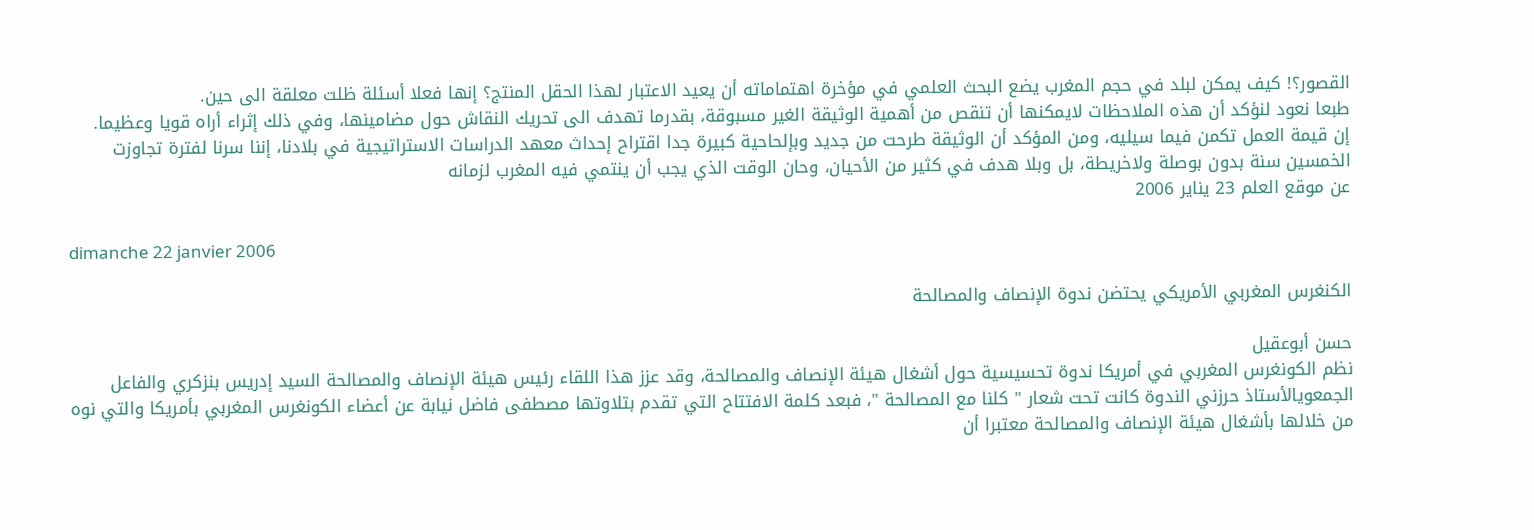القصور؟! كيف يمكن لبلد في حجم المغرب يضع البحث العلمي في مؤخرة اهتماماته أن يعيد الاعتبار لهذا الحقل المنتج؟ إنها فعلا أسئلة ظلت معلقة الى حين.
طبعا نعود لنؤكد أن هذه الملاحظات لايمكنها أن تنقص من أهمية الوثيقة الغير مسبوقة، بقدرما تهدف الى تحريك النقاش حول مضامينها، وفي ذلك إثراء أراه قويا وعظيما.
إن قيمة العمل تكمن فيما سيليه، ومن المؤكد أن الوثيقة طرحت من جديد وبإلحاحية كبيرة جدا اقتراح إحداث معهد الدراسات الاستراتيجية في بلادنا، إننا سرنا لفترة تجاوزت الخمسين سنة بدون بوصلة ولاخريطة، بل وبلا هدف في كثير من الأحيان، وحان الوقت الذي يجب أن ينتمي فيه المغرب لزمانه
عن موقع العلم 23 يناير 2006

dimanche 22 janvier 2006

الكنغرس المغربي الأمريكي يحتضن ندوة الإنصاف والمصالحة

حسن أبوعقيل
نظم الكونغرس المغربي في أمريكا ندوة تحسيسية حول أشغال هيئة الإنصاف والمصالحة، وقد عزز هذا اللقاء رئيس هيئة الإنصاف والمصالحة السيد إدريس بنزكري والفاعل الجمعويالأستاذ حرزني الندوة كانت تحت شعار " كلنا مع المصالحة "، فبعد كلمة الافتتاح التي تقدم بتلاوتها مصطفى فاضل نيابة عن أعضاء الكونغرس المغربي بأمريكا والتي نوه من خلالها بأشغال هيئة الإنصاف والمصالحة معتبرا أن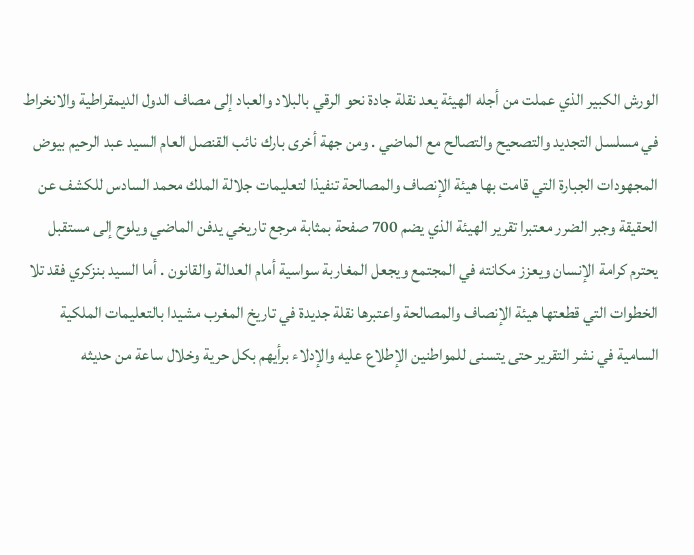الورش الكبير الذي عملت من أجله الهيئة يعد نقلة جادة نحو الرقي بالبلاد والعباد إلى مصاف الدول الديمقراطية والانخراط في مسلسل التجديد والتصحيح والتصالح مع الماضي . ومن جهة أخرى بارك نائب القنصل العام السيد عبد الرحيم بيوض المجهودات الجبارة التي قامت بها هيئة الإنصاف والمصالحة تنفيذا لتعليمات جلالة الملك محمد السادس للكشف عن الحقيقة وجبر الضرر معتبرا تقرير الهيئة الذي يضم 700 صفحة بمثابة مرجع تاريخي يدفن الماضي ويلوح إلى مستقبل يحترم كرامة الإنسان ويعزز مكانته في المجتمع ويجعل المغاربة سواسية أمام العدالة والقانون . أما السيد بنزكري فقد تلا الخطوات التي قطعتها هيئة الإنصاف والمصالحة واعتبرها نقلة جديدة في تاريخ المغرب مشيدا بالتعليمات الملكية السامية في نشر التقرير حتى يتسنى للمواطنين الإطلاع عليه والإدلاء برأيهم بكل حرية وخلال ساعة من حديثه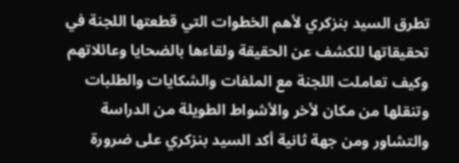تطرق السيد بنزكري لأهم الخطوات التي قطعتها اللجنة في تحقيقاتها للكشف عن الحقيقة ولقاءها بالضحايا وعائلاتهم وكيف تعاملت اللجنة مع الملفات والشكايات والطلبات وتنقلها من مكان لأخر والأشواط الطويلة من الدراسة والتشاور ومن جهة ثانية أكد السيد بنزكري على ضرورة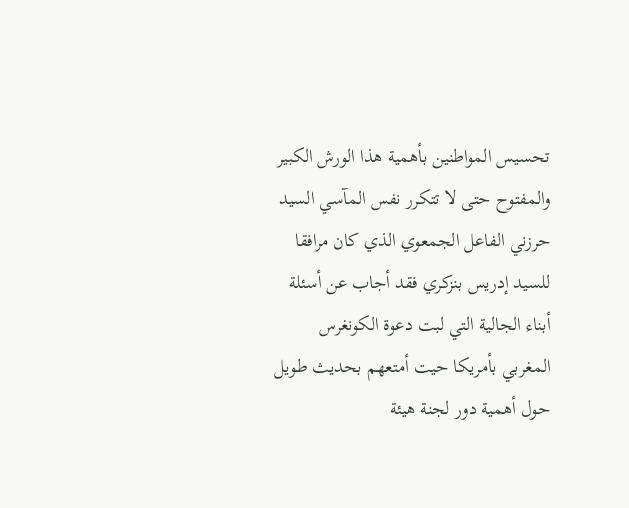تحسيس المواطنين بأهمية هذا الورش الكبير والمفتوح حتى لا تتكرر نفس المآسي السيد حرزني الفاعل الجمعوي الذي كان مرافقا للسيد إدريس بنزكري فقد أجاب عن أسئلة أبناء الجالية التي لبت دعوة الكونغرس المغربي بأمريكا حيت أمتعهم بحديث طويل حول أهمية دور لجنة هيئة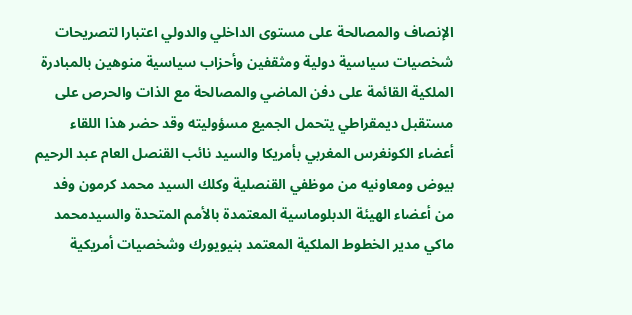الإنصاف والمصالحة على مستوى الداخلي والدولي اعتبارا لتصريحات شخصيات سياسية دولية ومثقفين وأحزاب سياسية منوهين بالمبادرة الملكية القائمة على دفن الماضي والمصالحة مع الذات والحرص على مستقبل ديمقراطي يتحمل الجميع مسؤوليته وقد حضر هذا اللقاء أعضاء الكونغرس المغربي بأمريكا والسيد نائب القنصل العام عبد الرحيم بيوض ومعاونيه من موظفي القنصلية وكلك السيد محمد كرمون وفد من أعضاء الهيئة الدبلوماسية المعتمدة بالأمم المتحدة والسيدمحمد ماكي مدير الخطوط الملكية المعتمد بنيويورك وشخصيات أمريكية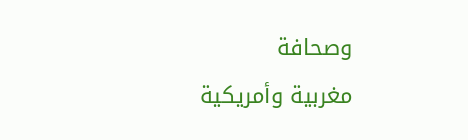وصحافة
مغربية وأمريكية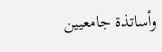وأساتذة جامعيين